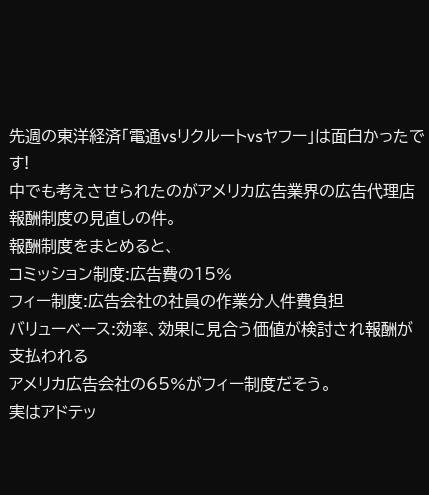先週の東洋経済「電通vsリクルートvsヤフー」は面白かったです!
中でも考えさせられたのがアメリカ広告業界の広告代理店報酬制度の見直しの件。
報酬制度をまとめると、
コミッション制度:広告費の15%
フィー制度:広告会社の社員の作業分人件費負担
バリューベース:効率、効果に見合う価値が検討され報酬が支払われる
アメリカ広告会社の65%がフィー制度だそう。
実はアドテッ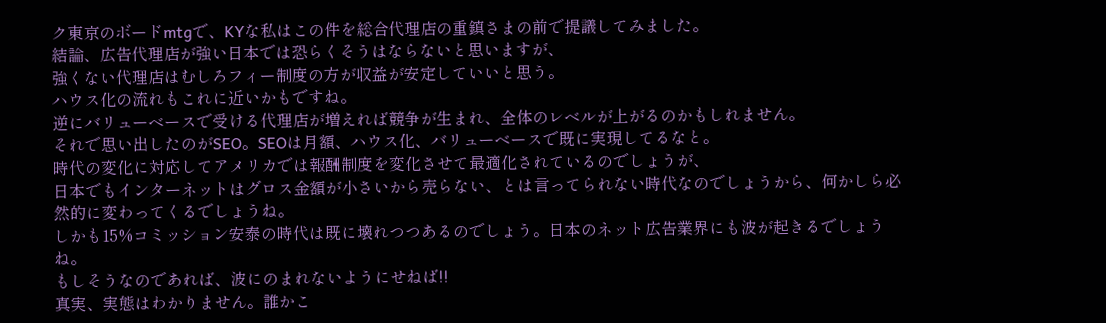ク東京のボードmtgで、KYな私はこの件を総合代理店の重鎮さまの前で提議してみました。
結論、広告代理店が強い日本では恐らくそうはならないと思いますが、
強くない代理店はむしろフィー制度の方が収益が安定していいと思う。
ハウス化の流れもこれに近いかもですね。
逆にバリューベースで受ける代理店が増えれば競争が生まれ、全体のレベルが上がるのかもしれません。
それで思い出したのがSEO。SEOは月額、ハウス化、バリューベースで既に実現してるなと。
時代の変化に対応してアメリカでは報酬制度を変化させて最適化されているのでしょうが、
日本でもインターネットはグロス金額が小さいから売らない、とは言ってられない時代なのでしょうから、何かしら必然的に変わってくるでしょうね。
しかも15%コミッション安泰の時代は既に壊れつつあるのでしょう。日本のネット広告業界にも波が起きるでしょうね。
もしそうなのであれば、波にのまれないようにせねば!!
真実、実態はわかりません。誰かこ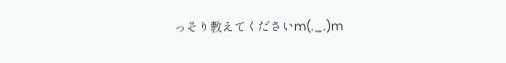っそり教えてくださいm(._.)m